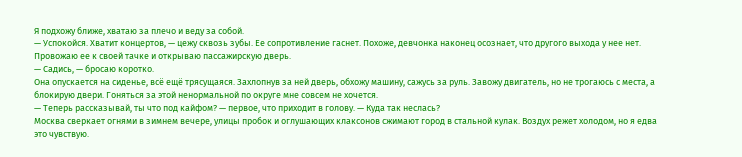Я подхожу ближе, хватаю за плечо и веду за собой.
— Успокойся. Хватит концертов, — цежу сквозь зубы. Ее сопротивление гаснет. Похоже, девчонка наконец осознает, что другого выхода у нее нет.
Провожаю ее к своей тачке и открываю пассажирскую дверь.
— Садись, — бросаю коротко.
Она опускается на сиденье, всё ещё трясущаяся. Захлопнув за ней дверь, обхожу машину, сажусь за руль. Завожу двигатель, но не трогаюсь с места, а блокирую двери. Гоняться за этой ненормальной по округе мне совсем не хочется.
— Теперь рассказывай, ты что под кайфом? — первое, что приходит в голову. — Куда так неслась?
Москва сверкает огнями в зимнем вечере, улицы пробок и оглушающих клаксонов сжимают город в стальной кулак. Воздух режет холодом, но я едва это чувствую.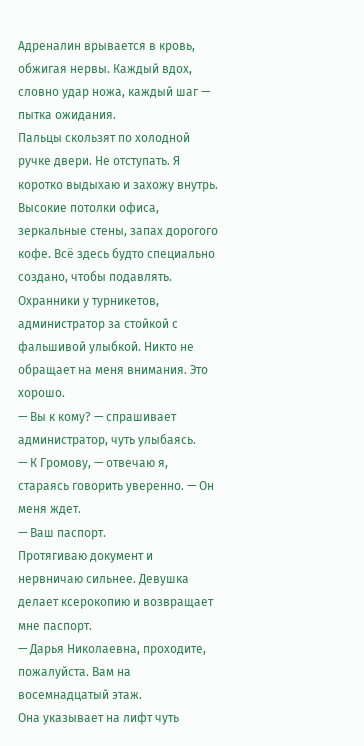Адреналин врывается в кровь, обжигая нервы. Каждый вдох, словно удар ножа, каждый шаг — пытка ожидания.
Пальцы скользят по холодной ручке двери. Не отступать. Я коротко выдыхаю и захожу внутрь. Высокие потолки офиса, зеркальные стены, запах дорогого кофе. Всё здесь будто специально создано, чтобы подавлять. Охранники у турникетов, администратор за стойкой с фальшивой улыбкой. Никто не обращает на меня внимания. Это хорошо.
— Вы к кому? — спрашивает администратор, чуть улыбаясь.
— К Громову, — отвечаю я, стараясь говорить уверенно. — Он меня ждет.
— Ваш паспорт.
Протягиваю документ и нервничаю сильнее. Девушка делает ксерокопию и возвращает мне паспорт.
— Дарья Николаевна, проходите, пожалуйста. Вам на восемнадцатый этаж.
Она указывает на лифт чуть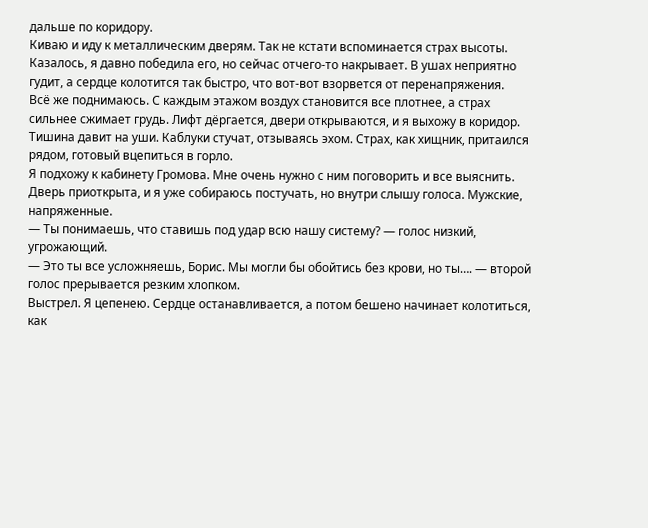дальше по коридору.
Киваю и иду к металлическим дверям. Так не кстати вспоминается страх высоты. Казалось, я давно победила его, но сейчас отчего-то накрывает. В ушах неприятно гудит, а сердце колотится так быстро, что вот-вот взорвется от перенапряжения.
Всё же поднимаюсь. С каждым этажом воздух становится все плотнее, а страх сильнее сжимает грудь. Лифт дёргается, двери открываются, и я выхожу в коридор. Тишина давит на уши. Каблуки стучат, отзываясь эхом. Страх, как хищник, притаился рядом, готовый вцепиться в горло.
Я подхожу к кабинету Громова. Мне очень нужно с ним поговорить и все выяснить. Дверь приоткрыта, и я уже собираюсь постучать, но внутри слышу голоса. Мужские, напряженные.
— Ты понимаешь, что ставишь под удар всю нашу систему? — голос низкий, угрожающий.
— Это ты все усложняешь, Борис. Мы могли бы обойтись без крови, но ты…. — второй голос прерывается резким хлопком.
Выстрел. Я цепенею. Сердце останавливается, а потом бешено начинает колотиться, как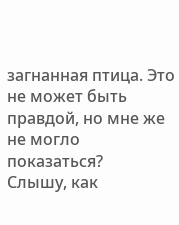загнанная птица. Это не может быть правдой, но мне же не могло показаться?
Слышу, как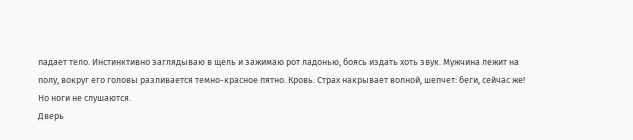падает тело. Инстинктивно заглядываю в щель и зажимаю рот ладонью, боясь издать хоть звук. Мужчина лежит на полу, вокруг его головы разливается темно-красное пятно. Кровь. Страх накрывает волной, шепчет: беги, сейчас же! Но ноги не слушаются.
Дверь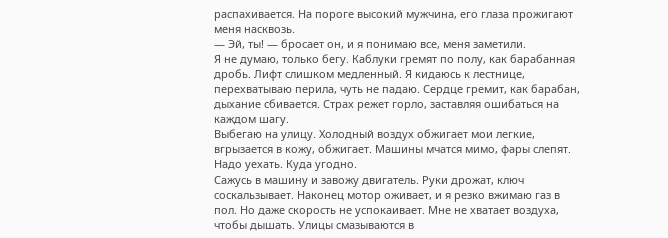распахивается. На пороге высокий мужчина, его глаза прожигают меня насквозь.
— Эй, ты! — бросает он, и я понимаю все, меня заметили.
Я не думаю, только бегу. Каблуки гремят по полу, как барабанная дробь. Лифт слишком медленный. Я кидаюсь к лестнице, перехватываю перила, чуть не падаю. Сердце гремит, как барабан, дыхание сбивается. Страх режет горло, заставляя ошибаться на каждом шагу.
Выбегаю на улицу. Холодный воздух обжигает мои легкие, вгрызается в кожу, обжигает. Машины мчатся мимо, фары слепят.
Надо уехать. Куда угодно.
Сажусь в машину и завожу двигатель. Руки дрожат, ключ соскальзывает. Наконец мотор оживает, и я резко вжимаю газ в пол. Но даже скорость не успокаивает. Мне не хватает воздуха, чтобы дышать. Улицы смазываются в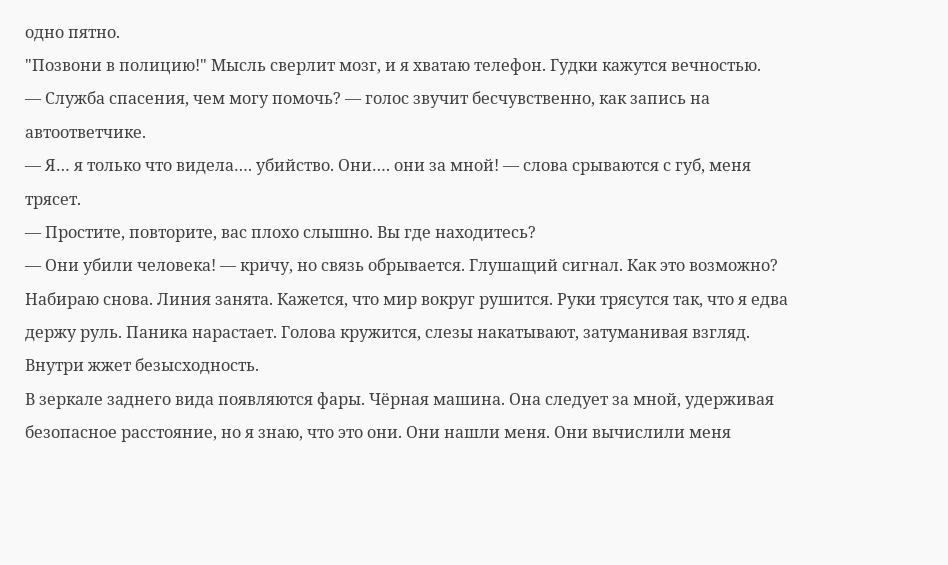одно пятно.
"Позвони в полицию!" Мысль сверлит мозг, и я хватаю телефон. Гудки кажутся вечностью.
— Служба спасения, чем могу помочь? — голос звучит бесчувственно, как запись на автоответчике.
— Я… я только что видела…. убийство. Они…. они за мной! — слова срываются с губ, меня трясет.
— Простите, повторите, вас плохо слышно. Вы где находитесь?
— Они убили человека! — кричу, но связь обрывается. Глушащий сигнал. Как это возможно?
Набираю снова. Линия занята. Кажется, что мир вокруг рушится. Руки трясутся так, что я едва держу руль. Паника нарастает. Голова кружится, слезы накатывают, затуманивая взгляд. Внутри жжет безысходность.
В зеркале заднего вида появляются фары. Чёрная машина. Она следует за мной, удерживая безопасное расстояние, но я знаю, что это они. Они нашли меня. Они вычислили меня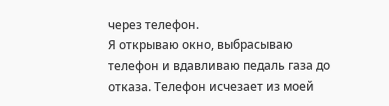через телефон.
Я открываю окно, выбрасываю телефон и вдавливаю педаль газа до отказа. Телефон исчезает из моей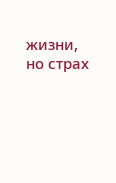жизни, но страх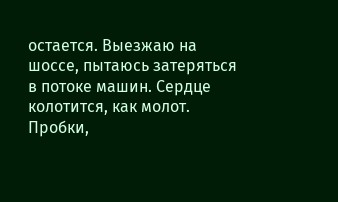остается. Выезжаю на шоссе, пытаюсь затеряться в потоке машин. Сердце колотится, как молот. Пробки,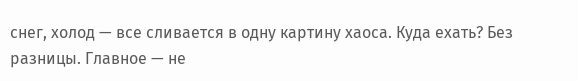снег, холод — все сливается в одну картину хаоса. Куда ехать? Без разницы. Главное — не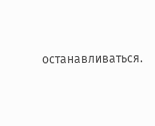останавливаться.